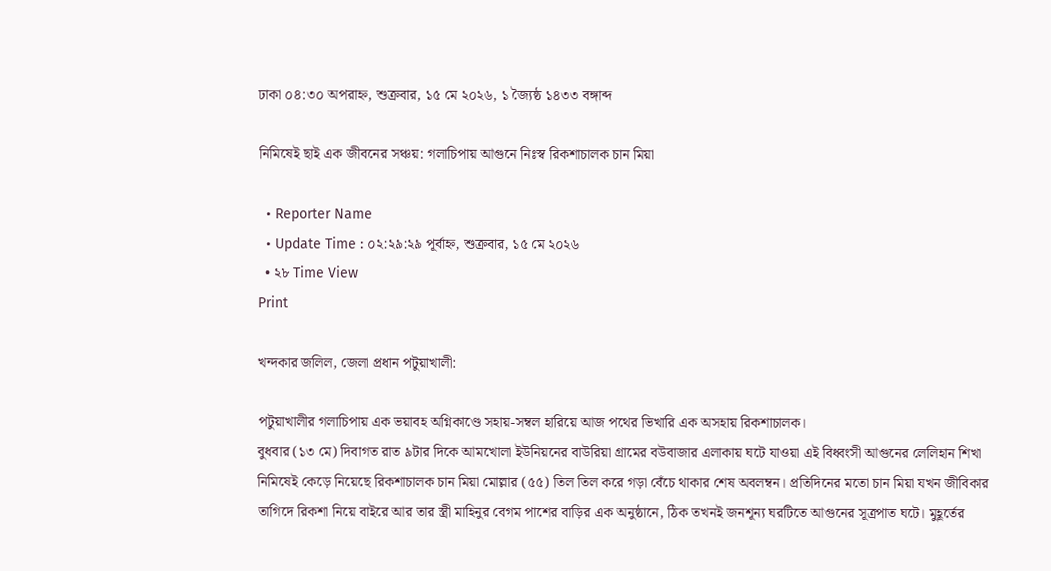ঢাকা ০৪:৩০ অপরাহ্ন, শুক্রবার, ১৫ মে ২০২৬, ১ জ্যৈষ্ঠ ১৪৩৩ বঙ্গাব্দ

নিমিষেই ছাই এক জীবনের সঞ্চয়: গলাচিপায় আগুনে নিঃস্ব রিকশাচালক চান মিয়া

  • Reporter Name
  • Update Time : ০২:২৯:২৯ পূর্বাহ্ন, শুক্রবার, ১৫ মে ২০২৬
  • ২৮ Time View
Print

খন্দকার জলিল, জেলা প্রধান পটুয়াখালী:

পটুয়াখালীর গলাচিপায় এক ভয়াবহ অগ্নিকাণ্ডে সহায়-সম্বল হারিয়ে আজ পথের ভিখারি এক অসহায় রিকশাচালক।
বুধবার (১৩ মে) দিবাগত রাত ৯টার দিকে আমখোলা ইউনিয়নের বাউরিয়া গ্রামের বউবাজার এলাকায় ঘটে যাওয়া এই বিধ্বংসী আগুনের লেলিহান শিখা নিমিষেই কেড়ে নিয়েছে রিকশাচালক চান মিয়া মোল্লার (৫৫) তিল তিল করে গড়া বেঁচে থাকার শেষ অবলম্বন। প্রতিদিনের মতো চান মিয়া যখন জীবিকার তাগিদে রিকশা নিয়ে বাইরে আর তার স্ত্রী মাহিনুর বেগম পাশের বাড়ির এক অনুষ্ঠানে, ঠিক তখনই জনশূন্য ঘরটিতে আগুনের সূত্রপাত ঘটে। মুহূর্তের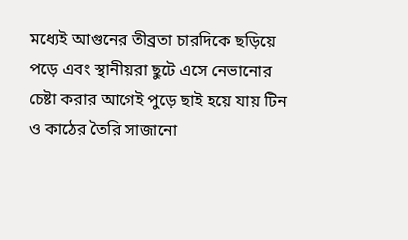মধ্যেই আগুনের তীব্রতা চারদিকে ছড়িয়ে পড়ে এবং স্থানীয়রা ছুটে এসে নেভানোর চেষ্টা করার আগেই পুড়ে ছাই হয়ে যায় টিন ও কাঠের তৈরি সাজানো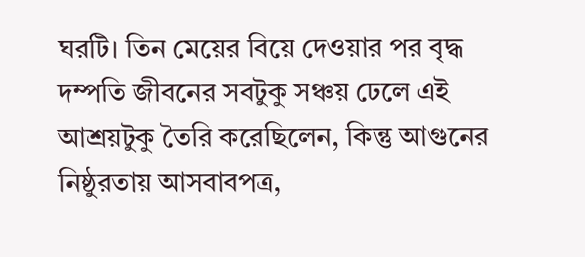ঘরটি। তিন মেয়ের বিয়ে দেওয়ার পর বৃদ্ধ দম্পতি জীবনের সবটুকু সঞ্চয় ঢেলে এই আশ্রয়টুকু তৈরি করেছিলেন, কিন্তু আগুনের নিষ্ঠুরতায় আসবাবপত্র,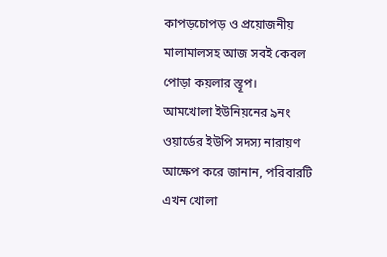কাপড়চোপড় ও প্রয়োজনীয় মালামালসহ আজ সবই কেবল পোড়া কয়লার স্তূপ।
আমখোলা ইউনিয়নের ৯নং ওয়ার্ডের ইউপি সদস্য নারায়ণ আক্ষেপ করে জানান, পরিবারটি এখন খোলা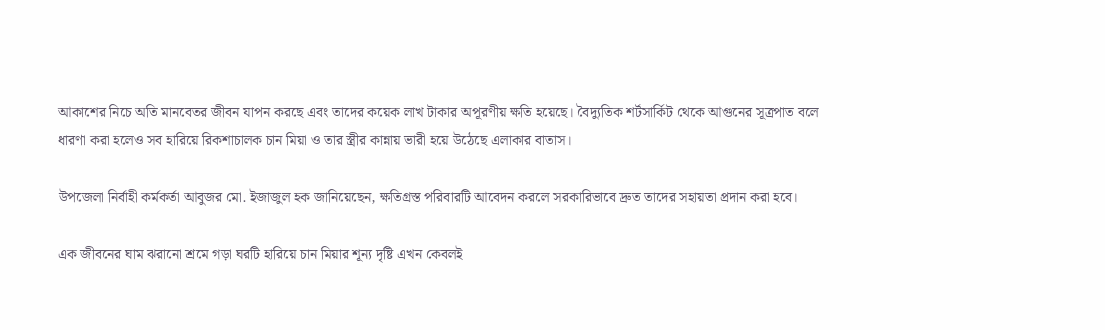আকাশের নিচে অতি মানবেতর জীবন যাপন করছে এবং তাদের কয়েক লাখ টাকার অপূরণীয় ক্ষতি হয়েছে। বৈদ্যুতিক শর্টসার্কিট থেকে আগুনের সূত্রপাত বলে ধারণা করা হলেও সব হারিয়ে রিকশাচালক চান মিয়া ও তার স্ত্রীর কান্নায় ভারী হয়ে উঠেছে এলাকার বাতাস।

উপজেলা নির্বাহী কর্মকর্তা আবুজর মো. ইজাজুল হক জানিয়েছেন, ক্ষতিগ্রস্ত পরিবারটি আবেদন করলে সরকারিভাবে দ্রুত তাদের সহায়তা প্রদান করা হবে।

এক জীবনের ঘাম ঝরানো শ্রমে গড়া ঘরটি হারিয়ে চান মিয়ার শূন্য দৃষ্টি এখন কেবলই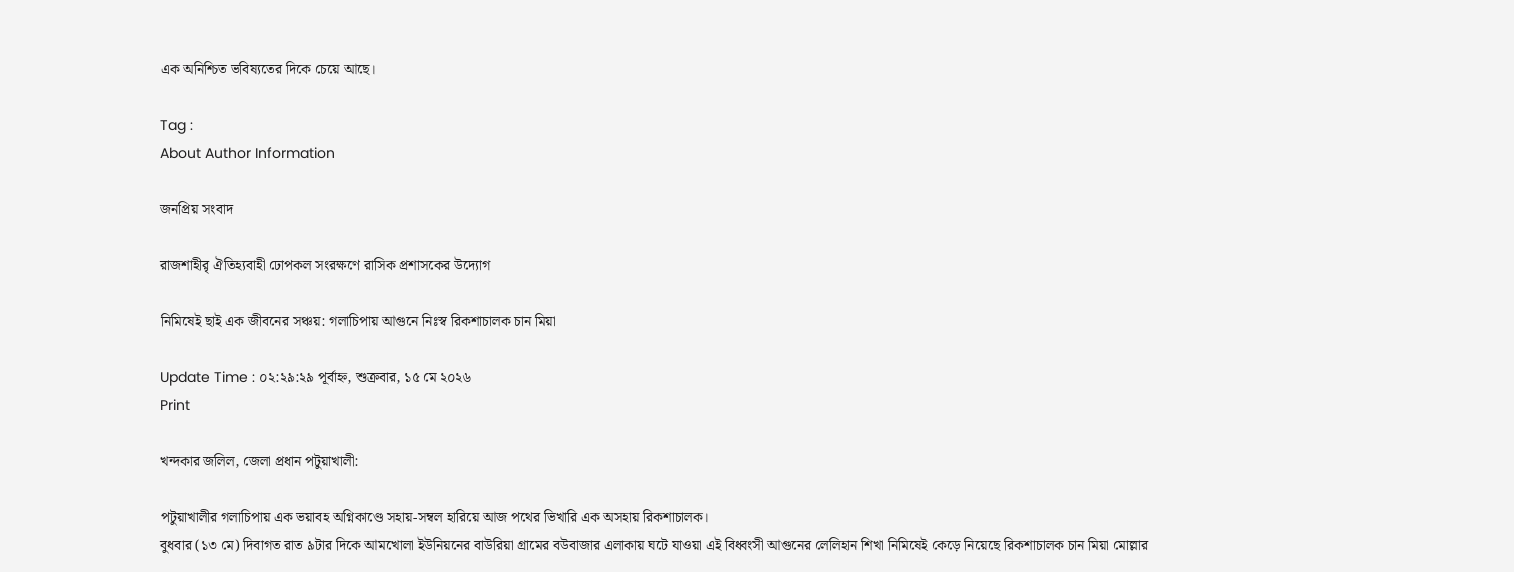এক অনিশ্চিত ভবিষ্যতের দিকে চেয়ে আছে।

Tag :
About Author Information

জনপ্রিয় সংবাদ

রাজশাহীরৃ ঐতিহ্যবাহী ঢোপকল সংরক্ষণে রাসিক প্রশাসকের উদ্যোগ

নিমিষেই ছাই এক জীবনের সঞ্চয়: গলাচিপায় আগুনে নিঃস্ব রিকশাচালক চান মিয়া

Update Time : ০২:২৯:২৯ পূর্বাহ্ন, শুক্রবার, ১৫ মে ২০২৬
Print

খন্দকার জলিল, জেলা প্রধান পটুয়াখালী:

পটুয়াখালীর গলাচিপায় এক ভয়াবহ অগ্নিকাণ্ডে সহায়-সম্বল হারিয়ে আজ পথের ভিখারি এক অসহায় রিকশাচালক।
বুধবার (১৩ মে) দিবাগত রাত ৯টার দিকে আমখোলা ইউনিয়নের বাউরিয়া গ্রামের বউবাজার এলাকায় ঘটে যাওয়া এই বিধ্বংসী আগুনের লেলিহান শিখা নিমিষেই কেড়ে নিয়েছে রিকশাচালক চান মিয়া মোল্লার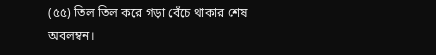(৫৫) তিল তিল করে গড়া বেঁচে থাকার শেষ অবলম্বন।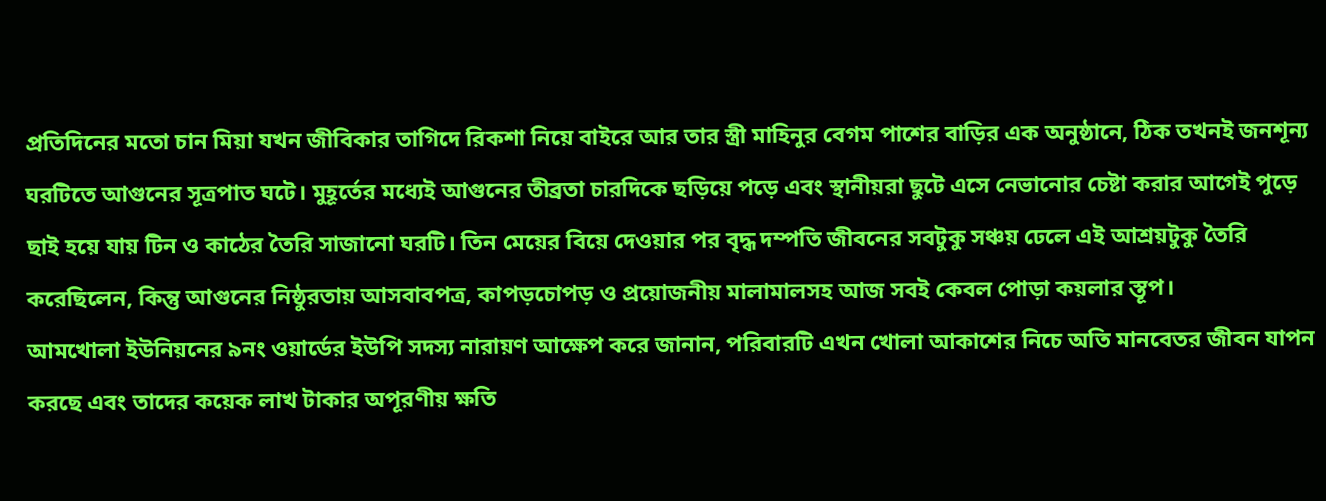প্রতিদিনের মতো চান মিয়া যখন জীবিকার তাগিদে রিকশা নিয়ে বাইরে আর তার স্ত্রী মাহিনুর বেগম পাশের বাড়ির এক অনুষ্ঠানে, ঠিক তখনই জনশূন্য ঘরটিতে আগুনের সূত্রপাত ঘটে। মুহূর্তের মধ্যেই আগুনের তীব্রতা চারদিকে ছড়িয়ে পড়ে এবং স্থানীয়রা ছুটে এসে নেভানোর চেষ্টা করার আগেই পুড়ে ছাই হয়ে যায় টিন ও কাঠের তৈরি সাজানো ঘরটি। তিন মেয়ের বিয়ে দেওয়ার পর বৃদ্ধ দম্পতি জীবনের সবটুকু সঞ্চয় ঢেলে এই আশ্রয়টুকু তৈরি করেছিলেন, কিন্তু আগুনের নিষ্ঠুরতায় আসবাবপত্র, কাপড়চোপড় ও প্রয়োজনীয় মালামালসহ আজ সবই কেবল পোড়া কয়লার স্তূপ।
আমখোলা ইউনিয়নের ৯নং ওয়ার্ডের ইউপি সদস্য নারায়ণ আক্ষেপ করে জানান, পরিবারটি এখন খোলা আকাশের নিচে অতি মানবেতর জীবন যাপন করছে এবং তাদের কয়েক লাখ টাকার অপূরণীয় ক্ষতি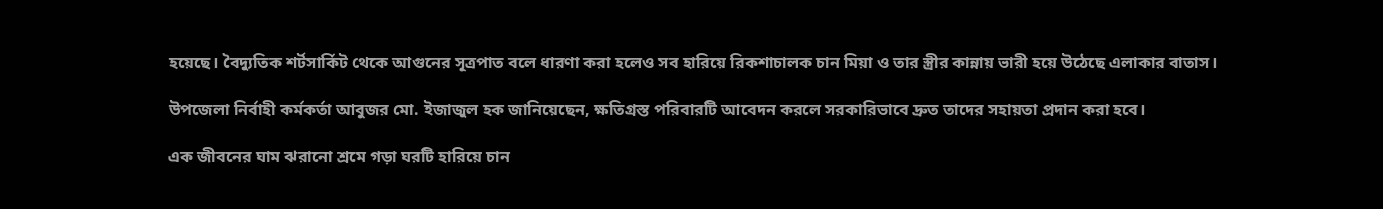হয়েছে। বৈদ্যুতিক শর্টসার্কিট থেকে আগুনের সূত্রপাত বলে ধারণা করা হলেও সব হারিয়ে রিকশাচালক চান মিয়া ও তার স্ত্রীর কান্নায় ভারী হয়ে উঠেছে এলাকার বাতাস।

উপজেলা নির্বাহী কর্মকর্তা আবুজর মো. ইজাজুল হক জানিয়েছেন, ক্ষতিগ্রস্ত পরিবারটি আবেদন করলে সরকারিভাবে দ্রুত তাদের সহায়তা প্রদান করা হবে।

এক জীবনের ঘাম ঝরানো শ্রমে গড়া ঘরটি হারিয়ে চান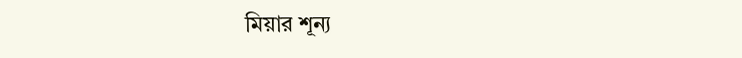মিয়ার শূন্য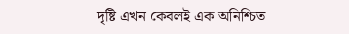দৃষ্টি এখন কেবলই এক অনিশ্চিত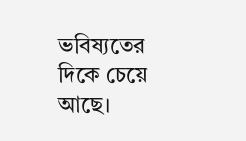ভবিষ্যতের দিকে চেয়ে আছে।